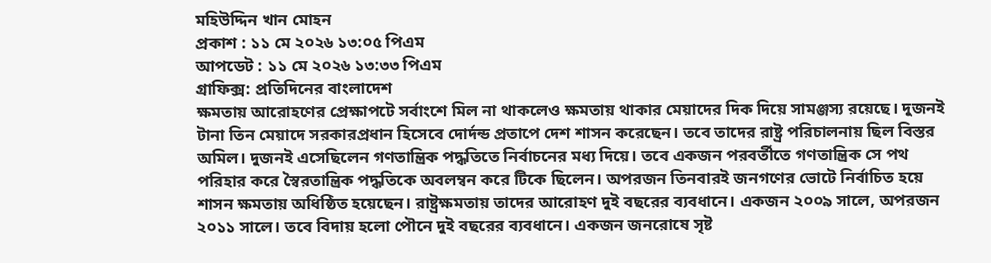মহিউদ্দিন খান মোহন
প্রকাশ : ১১ মে ২০২৬ ১৩:০৫ পিএম
আপডেট : ১১ মে ২০২৬ ১৩:৩৩ পিএম
গ্রাফিক্স: প্রতিদিনের বাংলাদেশ
ক্ষমতায় আরোহণের প্রেক্ষাপটে সর্বাংশে মিল না থাকলেও ক্ষমতায় থাকার মেয়াদের দিক দিয়ে সামঞ্জস্য রয়েছে। দুজনই টানা তিন মেয়াদে সরকারপ্রধান হিসেবে দোর্দন্ড প্রতাপে দেশ শাসন করেছেন। তবে তাদের রাষ্ট্র পরিচালনায় ছিল বিস্তর অমিল। দুজনই এসেছিলেন গণতান্ত্রিক পদ্ধতিতে নির্বাচনের মধ্য দিয়ে। তবে একজন পরবর্তীতে গণতান্ত্রিক সে পথ পরিহার করে স্বৈরতান্ত্রিক পদ্ধতিকে অবলম্বন করে টিকে ছিলেন। অপরজন তিনবারই জনগণের ভোটে নির্বাচিত হয়ে শাসন ক্ষমতায় অধিষ্ঠিত হয়েছেন। রাষ্ট্রক্ষমতায় তাদের আরোহণ দুই বছরের ব্যবধানে। একজন ২০০৯ সালে, অপরজন ২০১১ সালে। তবে বিদায় হলো পৌনে দুই বছরের ব্যবধানে। একজন জনরোষে সৃষ্ট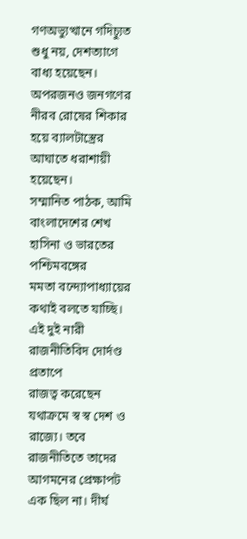গণঅভ্যুত্থানে গদিচ্যুত শুধু নয়, দেশত্যাগে বাধ্য হয়েছেন। অপরজনও জনগণের নীরব রোষের শিকার হয়ে ব্যালটাস্ত্রের আঘাতে ধরাশায়ী হয়েছেন।
সম্মানিত পাঠক, আমি বাংলাদেশের শেখ হাসিনা ও ভারতের পশ্চিমবঙ্গের
মমতা বন্দ্যোপাধ্যায়ের কথাই বলতে যাচ্ছি। এই দুই নারী রাজনীতিবিদ দোর্দণ্ড প্রতাপে
রাজত্ব করেছেন যথাক্রমে স্ব স্ব দেশ ও রাজ্যে। তবে রাজনীতিতে তাদের আগমনের প্রেক্ষাপট
এক ছিল না। দীর্ঘ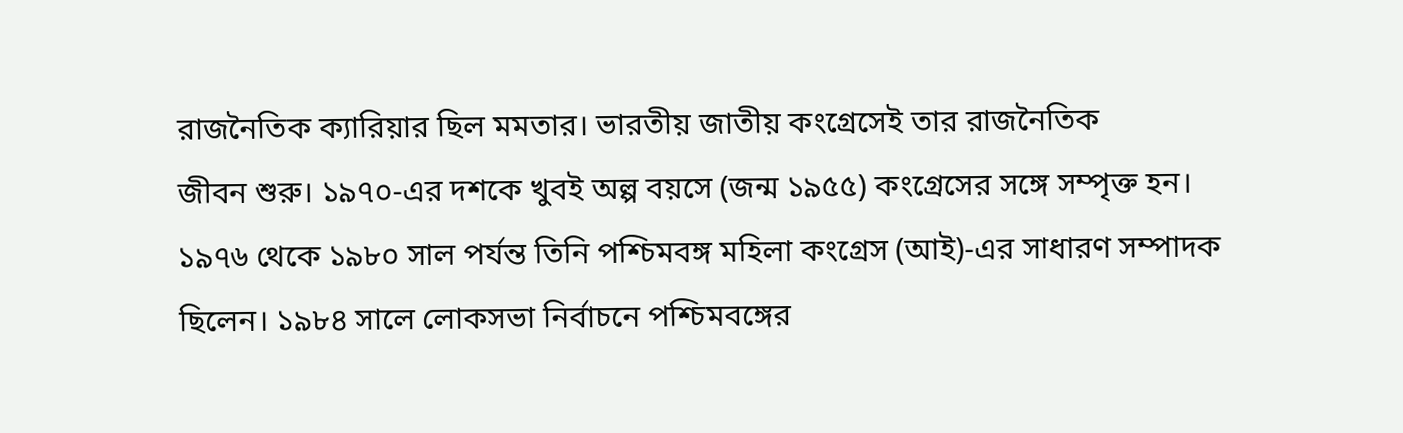রাজনৈতিক ক্যারিয়ার ছিল মমতার। ভারতীয় জাতীয় কংগ্রেসেই তার রাজনৈতিক
জীবন শুরু। ১৯৭০-এর দশকে খুবই অল্প বয়সে (জন্ম ১৯৫৫) কংগ্রেসের সঙ্গে সম্পৃক্ত হন।
১৯৭৬ থেকে ১৯৮০ সাল পর্যন্ত তিনি পশ্চিমবঙ্গ মহিলা কংগ্রেস (আই)-এর সাধারণ সম্পাদক
ছিলেন। ১৯৮৪ সালে লোকসভা নির্বাচনে পশ্চিমবঙ্গের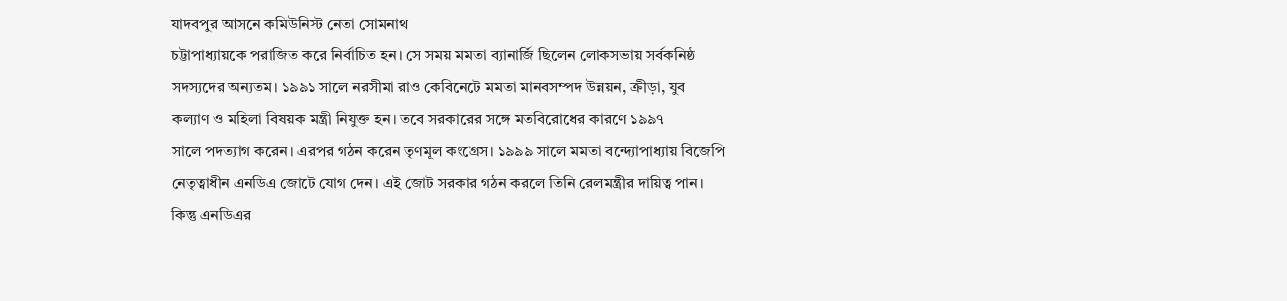যাদবপুর আসনে কমিউনিস্ট নেতা সোমনাথ
চট্টাপাধ্যায়কে পরাজিত করে নির্বাচিত হন। সে সময় মমতা ব্যানার্জি ছিলেন লোকসভায় সর্বকনিষ্ঠ
সদস্যদের অন্যতম। ১৯৯১ সালে নরসীমা রাও কেবিনেটে মমতা মানবসম্পদ উন্নয়ন, ক্রীড়া, যুব
কল্যাণ ও মহিলা বিষয়ক মন্ত্রী নিযুক্ত হন। তবে সরকারের সঙ্গে মতবিরোধের কারণে ১৯৯৭
সালে পদত্যাগ করেন। এরপর গঠন করেন তৃণমূল কংগ্রেস। ১৯৯৯ সালে মমতা বন্দ্যোপাধ্যায় বিজেপি
নেতৃত্বাধীন এনডিএ জোটে যোগ দেন। এই জোট সরকার গঠন করলে তিনি রেলমন্ত্রীর দায়িত্ব পান।
কিন্তু এনডিএর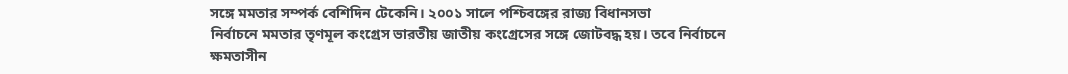সঙ্গে মমতার সম্পর্ক বেশিদিন টেকেনি। ২০০১ সালে পশ্চিবঙ্গের রাজ্য বিধানসভা
নির্বাচনে মমতার তৃণমূল কংগ্রেস ভারতীয় জাতীয় কংগ্রেসের সঙ্গে জোটবদ্ধ হয়। তবে নির্বাচনে
ক্ষমতাসীন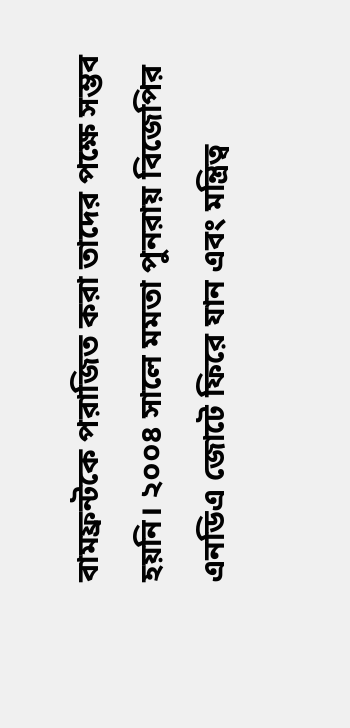বামফ্রন্টকে পরাজিত করা তাদের পক্ষে সম্ভব হয়নি। ২০০৪ সালে মমতা পুনরায় বিজেপির
এনডিএ জোটে ফিরে যান এবং মন্ত্রিত্ব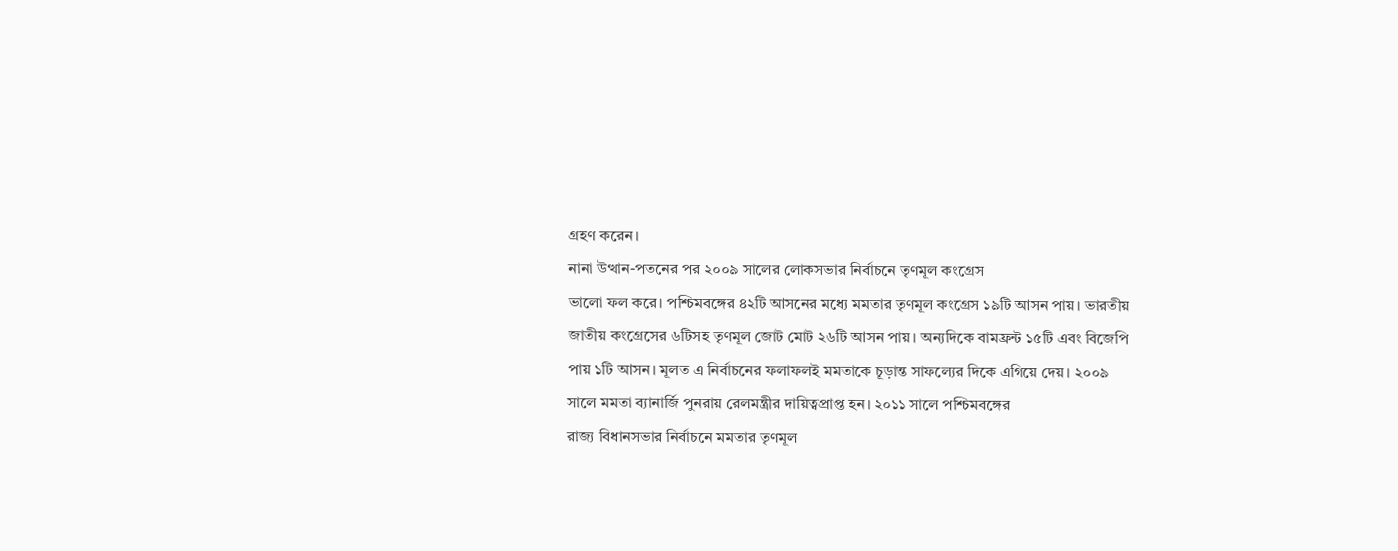গ্রহণ করেন।
নানা উত্থান-পতনের পর ২০০৯ সালের লোকসভার নির্বাচনে তৃণমূল কংগ্রেস
ভালো ফল করে। পশ্চিমবঙ্গের ৪২টি আসনের মধ্যে মমতার তৃণমূল কংগ্রেস ১৯টি আসন পায়। ভারতীয়
জাতীয় কংগ্রেসের ৬টিসহ তৃণমূল জোট মোট ২৬টি আসন পায়। অন্যদিকে বামফ্রন্ট ১৫টি এবং বিজেপি
পায় ১টি আসন। মূলত এ নির্বাচনের ফলাফলই মমতাকে চূড়ান্ত সাফল্যের দিকে এগিয়ে দেয়। ২০০৯
সালে মমতা ব্যানার্জি পুনরায় রেলমন্ত্রীর দায়িত্বপ্রাপ্ত হন। ২০১১ সালে পশ্চিমবঙ্গের
রাজ্য বিধানসভার নির্বাচনে মমতার তৃণমূল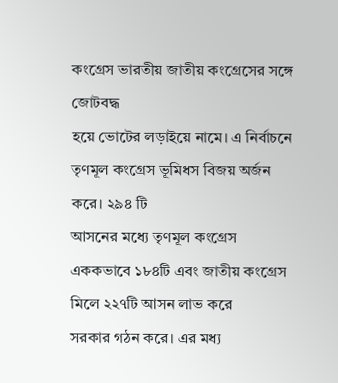কংগ্রেস ভারতীয় জাতীয় কংগ্রেসের সঙ্গে জোটবদ্ধ
হয়ে ভোটের লড়াইয়ে নামে। এ নির্বাচনে তৃণমূল কংগ্রেস ভূমিধস বিজয় অর্জন করে। ২৯৪ টি
আসনের মধ্যে তৃণমূল কংগ্রেস এককভাবে ১৮৪টি এবং জাতীয় কংগ্রেস মিলে ২২৭টি আসন লাভ করে
সরকার গঠন করে। এর মধ্য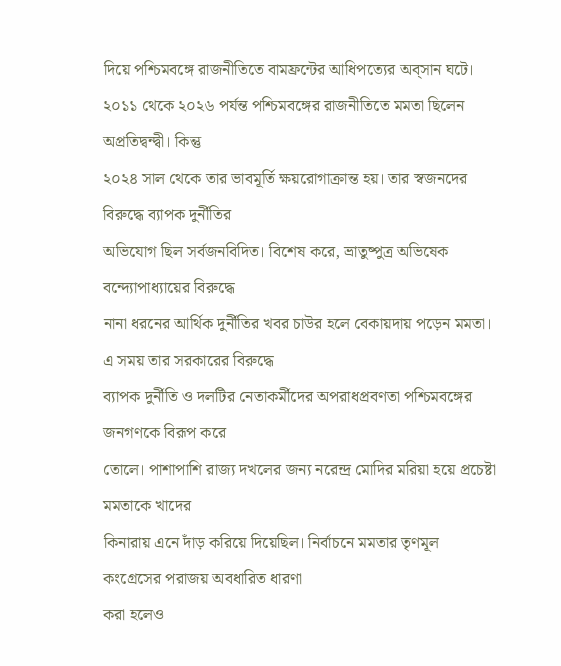দিয়ে পশ্চিমবঙ্গে রাজনীতিতে বামফ্রন্টের আধিপত্যের অব্সান ঘটে।
২০১১ থেকে ২০২৬ পর্যন্ত পশ্চিমবঙ্গের রাজনীতিতে মমতা ছিলেন অপ্রতিদ্বন্দ্বী। কিন্তু
২০২৪ সাল থেকে তার ভাবমূর্তি ক্ষয়রোগাক্রান্ত হয়। তার স্বজনদের বিরুদ্ধে ব্যাপক দুর্নীতির
অভিযোগ ছিল সর্বজনবিদিত। বিশেষ করে, ভ্রাতুষ্পুত্র অভিষেক বন্দ্যোপাধ্যায়ের বিরুদ্ধে
নানা ধরনের আর্থিক দুর্নীতির খবর চাউর হলে বেকায়দায় পড়েন মমতা। এ সময় তার সরকারের বিরুদ্ধে
ব্যাপক দুর্নীতি ও দলটির নেতাকর্মীদের অপরাধপ্রবণতা পশ্চিমবঙ্গের জনগণকে বিরূপ করে
তোলে। পাশাপাশি রাজ্য দখলের জন্য নরেন্দ্র মোদির মরিয়া হয়ে প্রচেষ্টা মমতাকে খাদের
কিনারায় এনে দাঁড় করিয়ে দিয়েছিল। নির্বাচনে মমতার তৃণমূল কংগ্রেসের পরাজয় অবধারিত ধারণা
করা হলেও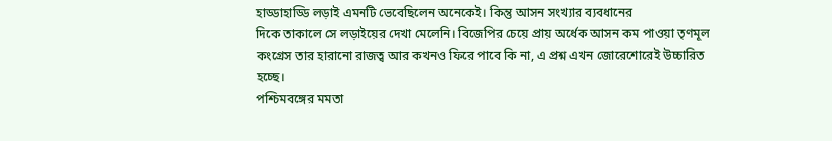হাড্ডাহাড্ডি লড়াই এমনটি ভেবেছিলেন অনেকেই। কিন্তু আসন সংখ্যার ব্যবধানের
দিকে তাকালে সে লড়াইয়ের দেখা মেলেনি। বিজেপির চেয়ে প্রায় অর্ধেক আসন কম পাওয়া তৃণমূল
কংগ্রেস তার হারানো রাজত্ব আর কখনও ফিরে পাবে কি না, এ প্রশ্ন এখন জোরেশোরেই উচ্চারিত
হচ্ছে।
পশ্চিমবঙ্গের মমতা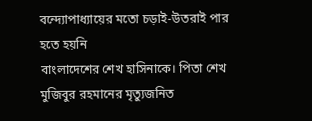বন্দ্যোপাধ্যায়ের মতো চড়াই-উতরাই পার হতে হয়নি
বাংলাদেশের শেখ হাসিনাকে। পিতা শেখ মুজিবুর রহমানের মৃত্যুজনিত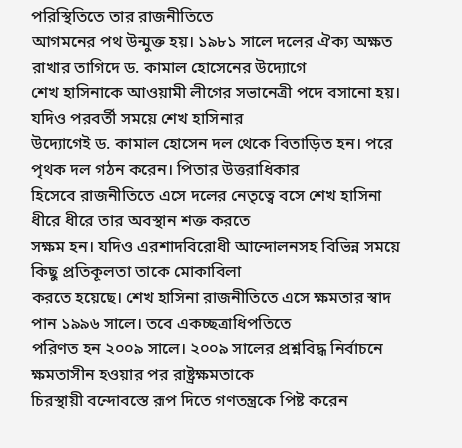পরিস্থিতিতে তার রাজনীতিতে
আগমনের পথ উন্মুক্ত হয়। ১৯৮১ সালে দলের ঐক্য অক্ষত রাখার তাগিদে ড. কামাল হোসেনের উদ্যোগে
শেখ হাসিনাকে আওয়ামী লীগের সভানেত্রী পদে বসানো হয়। যদিও পরবর্তী সময়ে শেখ হাসিনার
উদ্যোগেই ড. কামাল হোসেন দল থেকে বিতাড়িত হন। পরে পৃথক দল গঠন করেন। পিতার উত্তরাধিকার
হিসেবে রাজনীতিতে এসে দলের নেতৃত্বে বসে শেখ হাসিনা ধীরে ধীরে তার অবস্থান শক্ত করতে
সক্ষম হন। যদিও এরশাদবিরোধী আন্দোলনসহ বিভিন্ন সময়ে কিছু প্রতিকূলতা তাকে মোকাবিলা
করতে হয়েছে। শেখ হাসিনা রাজনীতিতে এসে ক্ষমতার স্বাদ পান ১৯৯৬ সালে। তবে একচ্ছত্রাধিপতিতে
পরিণত হন ২০০৯ সালে। ২০০৯ সালের প্রশ্নবিদ্ধ নির্বাচনে ক্ষমতাসীন হওয়ার পর রাষ্ট্রক্ষমতাকে
চিরস্থায়ী বন্দোবস্তে রূপ দিতে গণতন্ত্রকে পিষ্ট করেন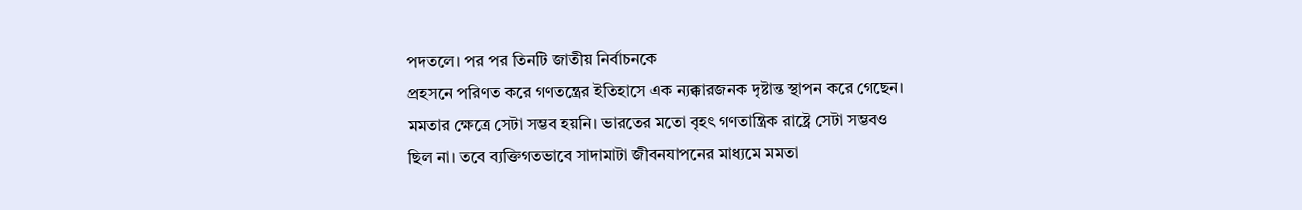পদতলে। পর পর তিনটি জাতীয় নির্বাচনকে
প্রহসনে পরিণত করে গণতন্ত্রের ইতিহাসে এক ন্যক্কারজনক দৃষ্টান্ত স্থাপন করে গেছেন।
মমতার ক্ষেত্রে সেটা সম্ভব হয়নি। ভারতের মতো বৃহৎ গণতান্ত্রিক রাষ্ট্রে সেটা সম্ভবও
ছিল না। তবে ব্যক্তিগতভাবে সাদামাটা জীবনযাপনের মাধ্যমে মমতা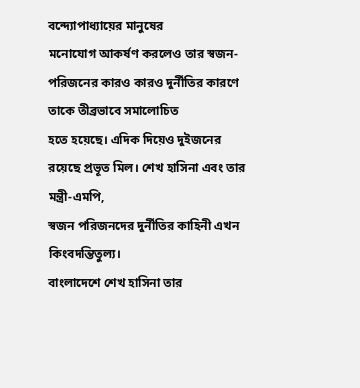বন্দ্যোপাধ্যায়ের মানুষের
মনোযোগ আকর্ষণ করলেও তার স্বজন-পরিজনের কারও কারও দুর্নীতির কারণে তাকে তীব্রভাবে সমালোচিত
হতে হয়েছে। এদিক দিয়েও দুইজনের রয়েছে প্রভূত মিল। শেখ হাসিনা এবং তার মন্ত্রী-এমপি,
স্বজন পরিজনদের দুর্নীতির কাহিনী এখন কিংবদন্তিতুল্য।
বাংলাদেশে শেখ হাসিনা তার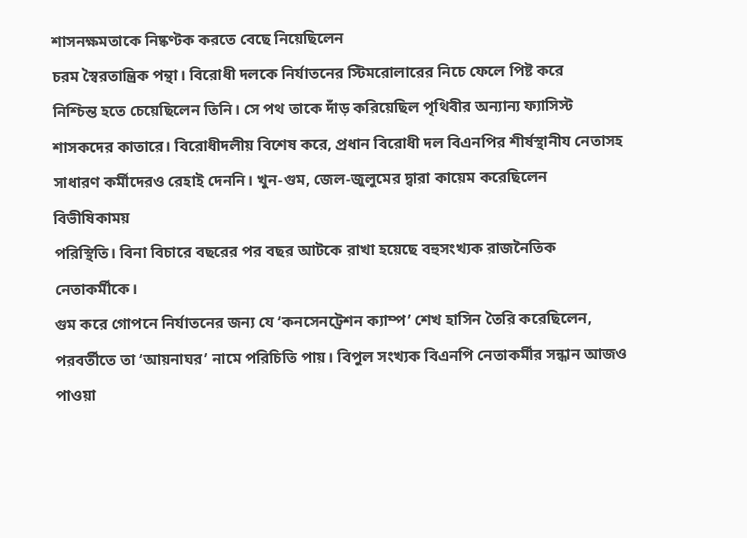শাসনক্ষমতাকে নিষ্কণ্টক করতে বেছে নিয়েছিলেন
চরম স্বৈরতান্ত্রিক পন্থা। বিরোধী দলকে নির্যাতনের স্টিমরোলারের নিচে ফেলে পিষ্ট করে
নিশ্চিন্ত হতে চেয়েছিলেন তিনি। সে পথ তাকে দাঁড় করিয়েছিল পৃথিবীর অন্যান্য ফ্যাসিস্ট
শাসকদের কাতারে। বিরোধীদলীয় বিশেষ করে, প্রধান বিরোধী দল বিএনপির শীর্ষস্থানীয নেতাসহ
সাধারণ কর্মীদেরও রেহাই দেননি। খুন-গুম, জেল-জুলুমের দ্বারা কায়েম করেছিলেন বিভীষিকাময়
পরিস্থিতি। বিনা বিচারে বছরের পর বছর আটকে রাখা হয়েছে বহুসংখ্যক রাজনৈতিক নেতাকর্মীকে।
গুম করে গোপনে নির্যাতনের জন্য যে ‘কনসেনট্রেশন ক্যাম্প’ শেখ হাসিন তৈরি করেছিলেন,
পরবর্তীতে তা ‘আয়নাঘর’ নামে পরিচিতি পায়। বিপুল সংখ্যক বিএনপি নেতাকর্মীর সন্ধান আজও
পাওয়া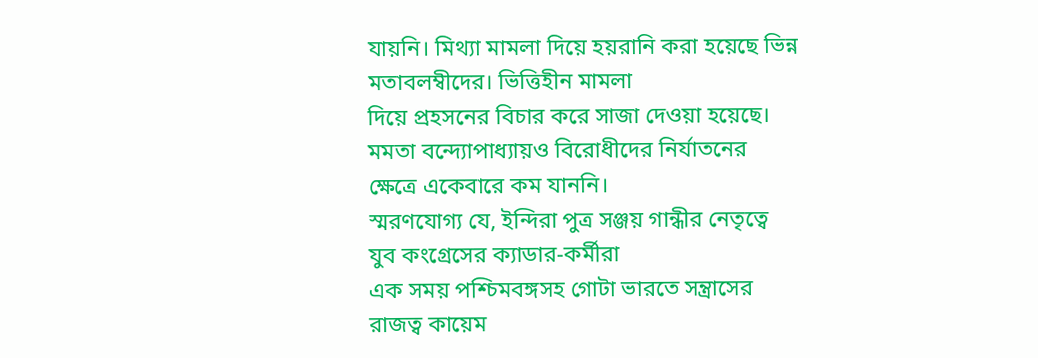যায়নি। মিথ্যা মামলা দিয়ে হয়রানি করা হয়েছে ভিন্ন মতাবলম্বীদের। ভিত্তিহীন মামলা
দিয়ে প্রহসনের বিচার করে সাজা দেওয়া হয়েছে।
মমতা বন্দ্যোপাধ্যায়ও বিরোধীদের নির্যাতনের ক্ষেত্রে একেবারে কম যাননি।
স্মরণযোগ্য যে, ইন্দিরা পুত্র সঞ্জয় গান্ধীর নেতৃত্বে যুব কংগ্রেসের ক্যাডার-কর্মীরা
এক সময় পশ্চিমবঙ্গসহ গোটা ভারতে সন্ত্রাসের রাজত্ব কায়েম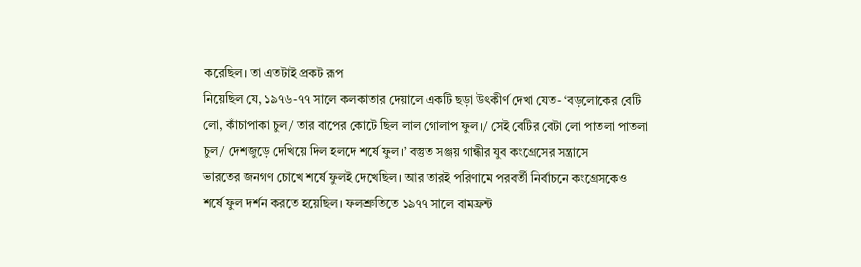করেছিল। তা এতটাই প্রকট রূপ
নিয়েছিল যে, ১৯৭৬-৭৭ সালে কলকাতার দেয়ালে একটি ছড়া উৎকীর্ণ দেখা যেত- ‘বড়লোকের বেটি
লো, কাঁচাপাকা চুল/ তার বাপের কোটে ছিল লাল গোলাপ ফুল।/ সেই বেটির বেটা লো পাতলা পাতলা
চুল/ দেশজুড়ে দেখিয়ে দিল হলদে শর্ষে ফুল।’ বস্তুত সঞ্জয় গান্ধীর যুব কংগ্রেসের সন্ত্রাসে
ভারতের জনগণ চোখে শর্ষে ফুলই দেখেছিল। আর তারই পরিণামে পরবর্তী নির্বাচনে কংগ্রেসকেও
শর্ষে ফুল দর্শন করতে হয়েছিল। ফলশ্রুতিতে ১৯৭৭ সালে বামফ্রন্ট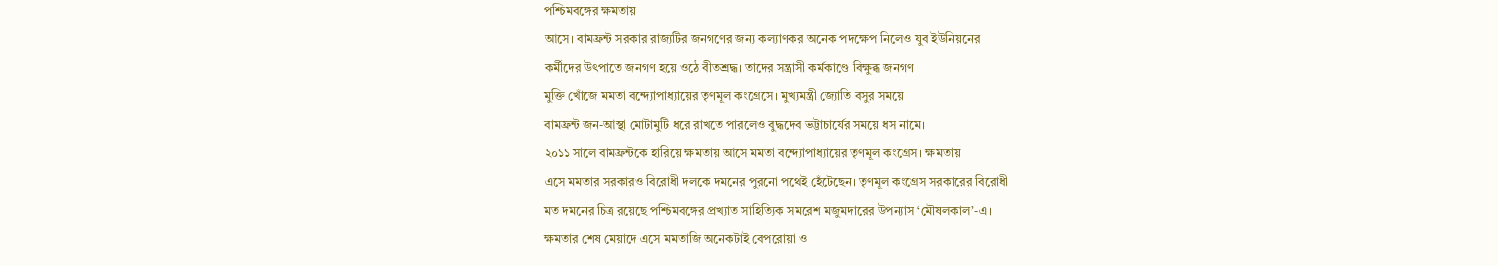পশ্চিমবঙ্গের ক্ষমতায়
আসে। বামফ্রন্ট সরকার রাজ্যটির জনগণের জন্য কল্যাণকর অনেক পদক্ষেপ নিলেও যুব ইউনিয়নের
কর্মীদের উৎপাতে জনগণ হয়ে ওঠে বীতশ্রদ্ধ। তাদের সন্ত্রাসী কর্মকাণ্ডে বিক্ষুব্ধ জনগণ
মুক্তি খোঁজে মমতা বন্দ্যোপাধ্যায়ের তৃণমূল কংগ্রেসে। মুখ্যমন্ত্রী জ্যোতি বসুর সময়ে
বামফ্রন্ট জন-আস্থা মোটামুটি ধরে রাখতে পারলেও বুদ্ধদেব ভট্টাচার্যের সময়ে ধস নামে।
২০১১ সালে বামফ্রন্টকে হারিয়ে ক্ষমতায় আসে মমতা বন্দ্যোপাধ্যায়ের তৃণমূল কংগ্রেস। ক্ষমতায়
এসে মমতার সরকারও বিরোধী দলকে দমনের পুরনো পথেই হেঁটেছেন। তৃণমূল কংগ্রেস সরকারের বিরোধী
মত দমনের চিত্র রয়েছে পশ্চিমবঙ্গের প্রখ্যাত সাহিত্যিক সমরেশ মজুমদারের উপন্যাস ‘মৌষলকাল’-এ।
ক্ষমতার শেষ মেয়াদে এসে মমতাজি অনেকটাই বেপরোয়া ও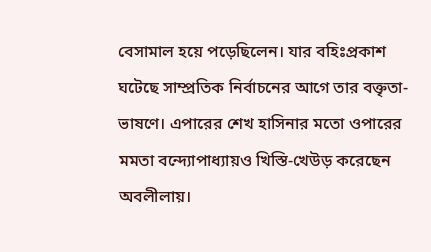বেসামাল হয়ে পড়েছিলেন। যার বহিঃপ্রকাশ
ঘটেছে সাম্প্রতিক নির্বাচনের আগে তার বক্তৃতা-ভাষণে। এপারের শেখ হাসিনার মতো ওপারের
মমতা বন্দ্যোপাধ্যায়ও খিস্তি-খেউড় করেছেন অবলীলায়।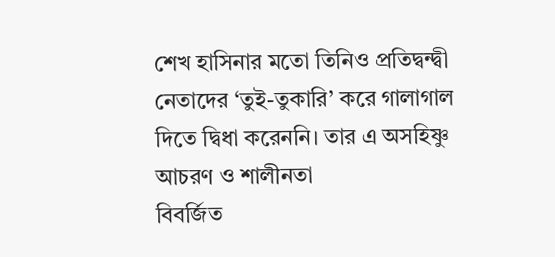শেখ হাসিনার মতো তিনিও প্রতিদ্বন্দ্বী
নেতাদের ‘তুই-তুকারি’ করে গালাগাল দিতে দ্বিধা করেননি। তার এ অসহিষ্ণু আচরণ ও শালীনতা
বিবর্জিত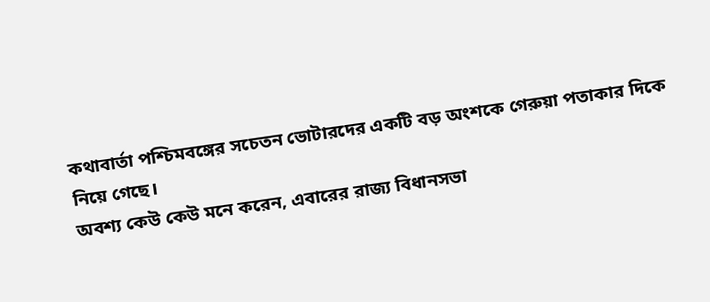কথাবার্তা পশ্চিমবঙ্গের সচেতন ভোটারদের একটি বড় অংশকে গেরুয়া পতাকার দিকে
নিয়ে গেছে।
অবশ্য কেউ কেউ মনে করেন, এবারের রাজ্য বিধানসভা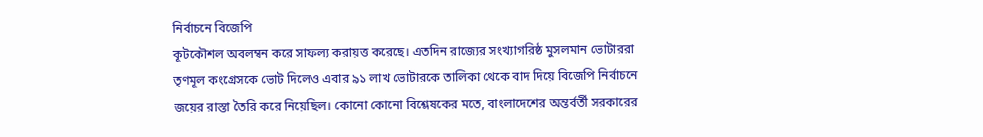নির্বাচনে বিজেপি
কূটকৌশল অবলম্বন করে সাফল্য করায়ত্ত করেছে। এতদিন রাজ্যের সংখ্যাগরিষ্ঠ মুসলমান ভোটাররা
তৃণমূল কংগ্রেসকে ভোট দিলেও এবার ৯১ লাখ ভোটারকে তালিকা থেকে বাদ দিয়ে বিজেপি নির্বাচনে
জয়ের রাস্তা তৈরি করে নিয়েছিল। কোনো কোনো বিশ্লেষকের মতে, বাংলাদেশের অন্তর্বর্তী সরকারের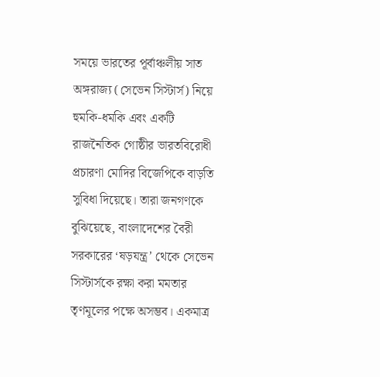সময়ে ভারতের পূর্বাঞ্চলীয় সাত অঙ্গরাজ্য (সেভেন সিস্টার্স) নিয়ে হুমকি-ধমকি এবং একটি
রাজনৈতিক গোষ্ঠীর ভারতবিরোধী প্রচারণা মোদির বিজেপিকে বাড়তি সুবিধা দিয়েছে। তারা জনগণকে
বুঝিয়েছে, বাংলাদেশের বৈরী সরকারের ‘ষড়যন্ত্র’ থেকে সেভেন সিস্টার্সকে রক্ষা করা মমতার
তৃণমূলের পক্ষে অসম্ভব। একমাত্র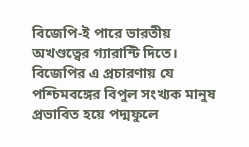বিজেপি-ই পারে ভারতীয় অখণ্ডত্বের গ্যারান্টি দিতে।
বিজেপির এ প্রচারণায় যে পশ্চিমবঙ্গের বিপুল সংখ্যক মানুষ প্রভাবিত হয়ে পদ্মফুলে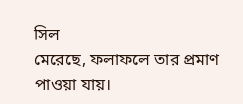সিল
মেরেছে, ফলাফলে তার প্রমাণ পাওয়া যায়।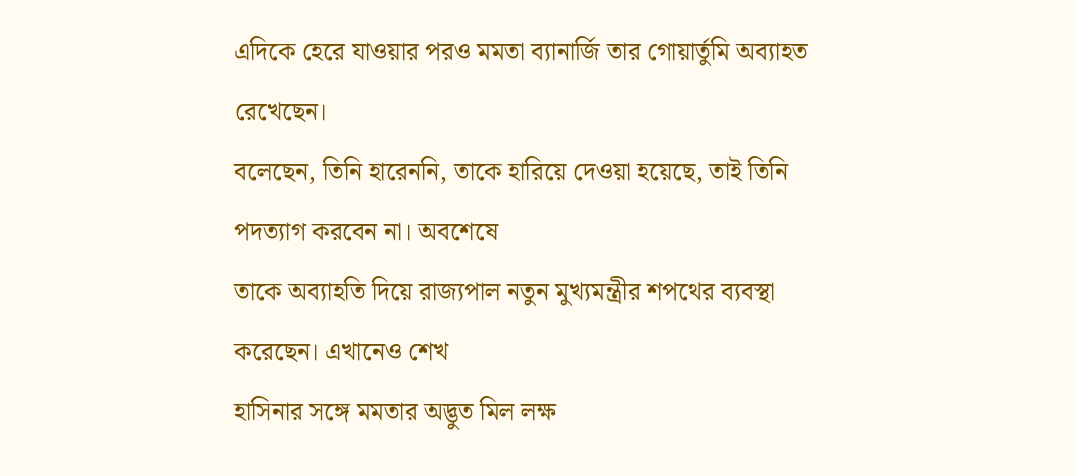এদিকে হেরে যাওয়ার পরও মমতা ব্যানার্জি তার গোয়ার্তুমি অব্যাহত রেখেছেন।
বলেছেন, তিনি হারেননি, তাকে হারিয়ে দেওয়া হয়েছে, তাই তিনি পদত্যাগ করবেন না। অবশেষে
তাকে অব্যাহতি দিয়ে রাজ্যপাল নতুন মুখ্যমন্ত্রীর শপথের ব্যবস্থা করেছেন। এখানেও শেখ
হাসিনার সঙ্গে মমতার অদ্ভুত মিল লক্ষ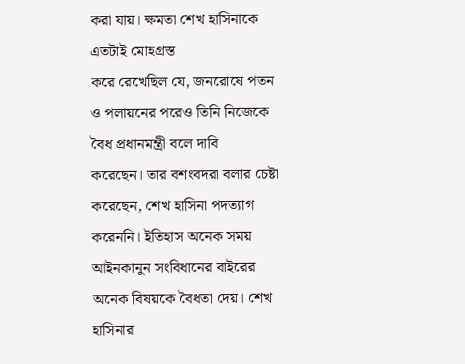করা যায়। ক্ষমতা শেখ হাসিনাকে এতটাই মোহগ্রস্ত
করে রেখেছিল যে, জনরোষে পতন ও পলায়নের পরেও তিনি নিজেকে বৈধ প্রধানমন্ত্রী বলে দাবি
করেছেন। তার বশংবদরা বলার চেষ্টা করেছেন, শেখ হাসিনা পদত্যাগ করেননি। ইতিহাস অনেক সময়
আইনকানুন সংবিধানের বাইরের অনেক বিষয়কে বৈধতা দেয়। শেখ হাসিনার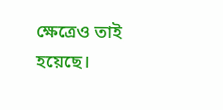ক্ষেত্রেও তাই হয়েছে।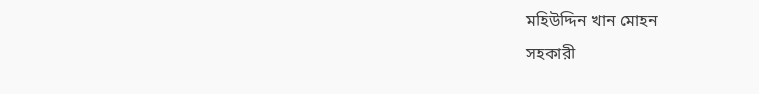মহিউদ্দিন খান মোহন
সহকারী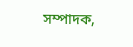সম্পাদক,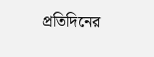প্রতিদিনের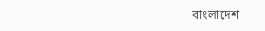বাংলাদেশ